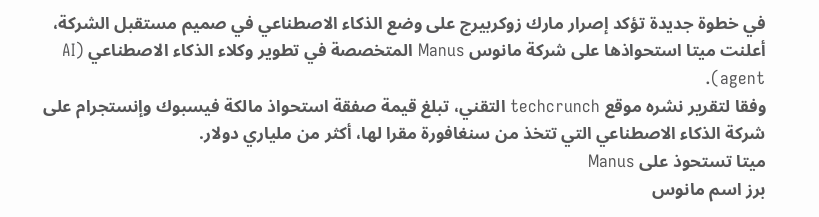في خطوة جديدة تؤكد إصرار مارك زوكربيرج على وضع الذكاء الاصطناعي في صميم مستقبل الشركة، أعلنت ميتا استحواذها على شركة مانوس Manus المتخصصة في تطوير وكلاء الذكاء الاصطناعي (AI agent).
وفقا لتقرير نشره موقع techcrunch التقني، تبلغ قيمة صفقة استحواذ مالكة فيسبوك وإنستجرام على شركة الذكاء الاصطناعي التي تتخذ من سنغافورة مقرا لها، أكثر من ملياري دولار.
ميتا تستحوذ على Manus
برز اسم مانوس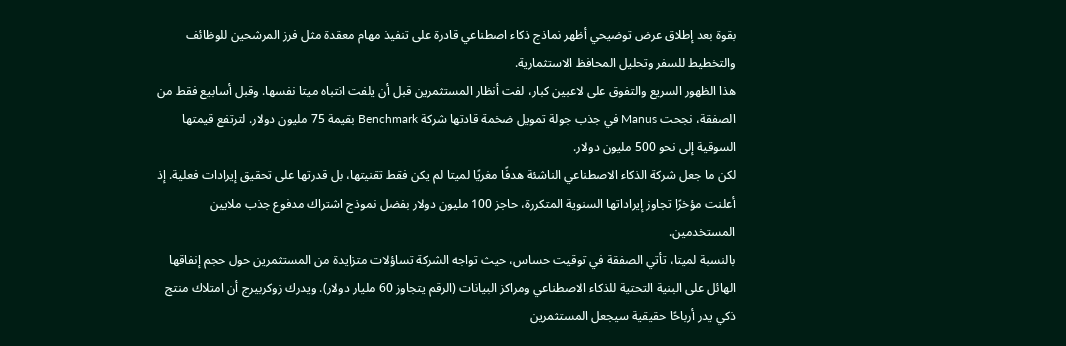بقوة بعد إطلاق عرض توضيحي أظهر نماذج ذكاء اصطناعي قادرة على تنفيذ مهام معقدة مثل فرز المرشحين للوظائف والتخطيط للسفر وتحليل المحافظ الاستثمارية.
هذا الظهور السريع والتفوق على لاعبين كبار، لفت أنظار المستثمرين قبل أن يلفت انتباه ميتا نفسها. وقبل أسابيع فقط من الصفقة، نجحت Manus في جذب جولة تمويل ضخمة قادتها شركة Benchmark بقيمة 75 مليون دولار. لترتفع قيمتها السوقية إلى نحو 500 مليون دولار.
لكن ما جعل شركة الذكاء الاصطناعي الناشئة هدفًا مغريًا لميتا لم يكن فقط تقنيتها، بل قدرتها على تحقيق إيرادات فعلية. إذ أعلنت مؤخرًا تجاوز إيراداتها السنوية المتكررة، حاجز 100 مليون دولار بفضل نموذج اشتراك مدفوع جذب ملايين المستخدمين.
بالنسبة لميتا، تأتي الصفقة في توقيت حساس، حيث تواجه الشركة تساؤلات متزايدة من المستثمرين حول حجم إنفاقها الهائل على البنية التحتية للذكاء الاصطناعي ومراكز البيانات (الرقم يتجاوز 60 مليار دولار). ويدرك زوكربيرج أن امتلاك منتج ذكي يدر أرباحًا حقيقية سيجعل المستثمرين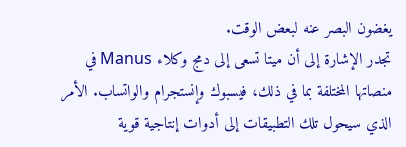يغضون البصر عنه لبعض الوقت.
تجدر الإشارة إلى أن ميتا تسعى إلى دمج وكلاء Manus في منصاتها المختلفة بما في ذلك، فيسبوك وإنستجرام والواتساب. الأمر الذي سيحول تلك التطبيقات إلى أدوات إنتاجية قوية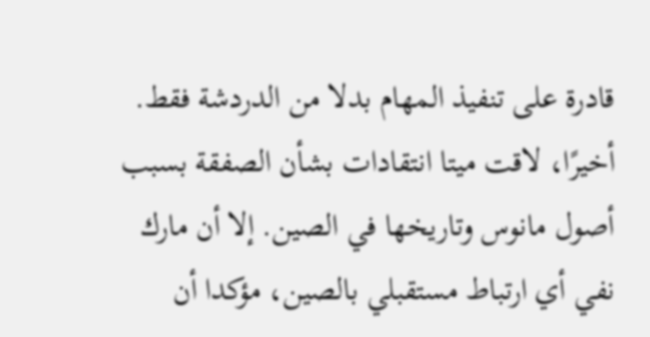قادرة على تنفيذ المهام بدلا من الدردشة فقط.
أخيرًا، لاقت ميتا انتقادات بشأن الصفقة بسبب أصول مانوس وتاريخها في الصين. إلا أن مارك نفي أي ارتباط مستقبلي بالصين، مؤكدا أن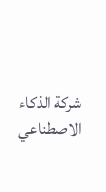شركة الذكاء الاصطناعي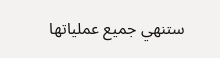ستنهي جميع عملياتها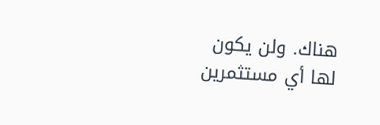هناك. ولن يكون لها أي مستثمرين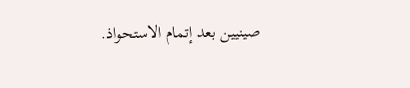صينيين بعد إتمام الاستحواذ.